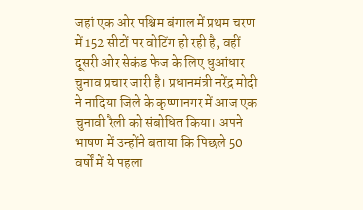जहां एक ओर पश्चिम बंगाल में प्रथम चरण में 152 सीटों पर वोटिंग हो रही है, वहीं दूसरी ओर सेकंड फेज के लिए धुआंधार चुनाव प्रचार जारी है। प्रधानमंत्री नरेंद्र मोदी ने नादिया जिले के कृष्णानगर में आज एक चुनावी रैली को संबोधित किया। अपने भाषण में उन्होंने बताया कि पिछले 50 वर्षों में ये पहला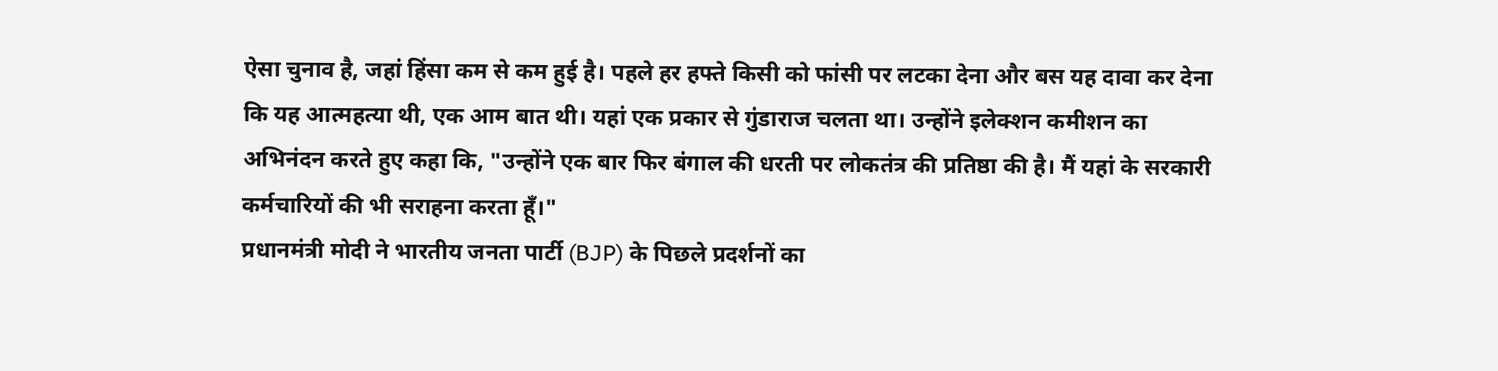ऐसा चुनाव है, जहां हिंसा कम से कम हुई है। पहले हर हफ्ते किसी को फांसी पर लटका देना और बस यह दावा कर देना कि यह आत्महत्या थी, एक आम बात थी। यहां एक प्रकार से गुंडाराज चलता था। उन्होंने इलेक्शन कमीशन का अभिनंदन करते हुए कहा कि, "उन्होंने एक बार फिर बंगाल की धरती पर लोकतंत्र की प्रतिष्ठा की है। मैं यहां के सरकारी कर्मचारियों की भी सराहना करता हूँ।"
प्रधानमंत्री मोदी ने भारतीय जनता पार्टी (BJP) के पिछले प्रदर्शनों का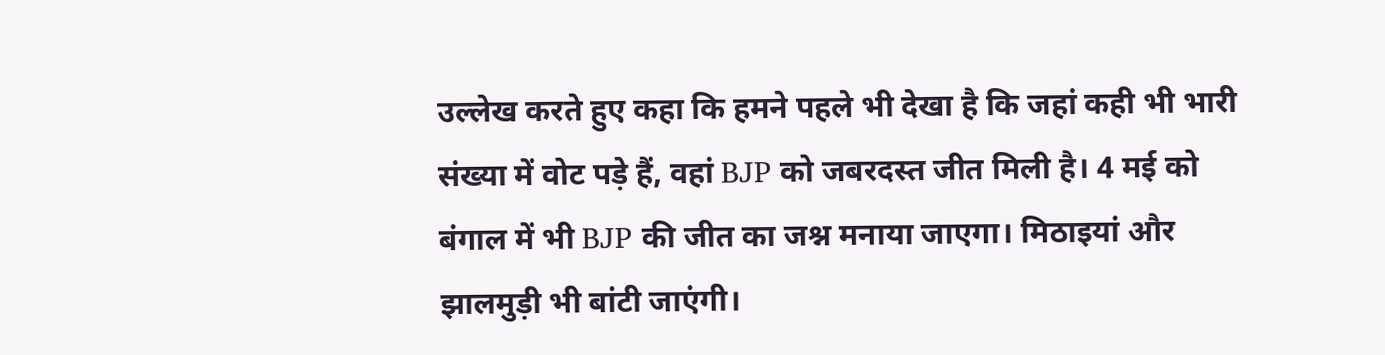उल्लेख करते हुए कहा कि हमने पहले भी देखा है कि जहां कही भी भारी संख्या में वोट पड़े हैं, वहां BJP को जबरदस्त जीत मिली है। 4 मई को बंगाल में भी BJP की जीत का जश्न मनाया जाएगा। मिठाइयां और झालमुड़ी भी बांटी जाएंगी।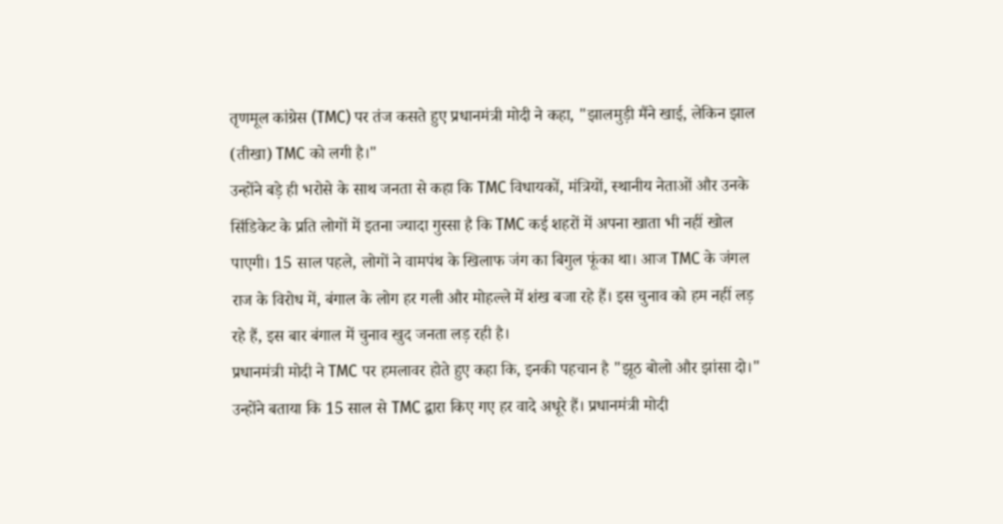तृणमूल कांग्रेस (TMC) पर तंज कसते हुए प्रधानमंत्री मोदी ने कहा, "झालमुड़ी मैंने खाई, लेकिन झाल (तीखा) TMC को लगी है।"
उन्होंने बड़े ही भरोसे के साथ जनता से कहा कि TMC विधायकों, मंत्रियों, स्थानीय नेताओं और उनके सिंडिकेट के प्रति लोगों में इतना ज्यादा गुस्सा है कि TMC कई शहरों में अपना खाता भी नहीं खोल पाएगी। 15 साल पहले, लोगों ने वामपंथ के खिलाफ जंग का बिगुल फूंका था। आज TMC के जंगल राज के विरोध में, बंगाल के लोग हर गली और मोहल्ले में शंख बजा रहे हैं। इस चुनाव को हम नहीं लड़ रहे हैं, इस बार बंगाल में चुनाव खुद जनता लड़ रही है।
प्रधानमंत्री मोदी ने TMC पर हमलावर होते हुए कहा कि, इनकी पहचान है "झूठ बोलो और झांसा दो।" उन्होंने बताया कि 15 साल से TMC द्वारा किए गए हर वादे अधूरे हैं। प्रधानमंत्री मोदी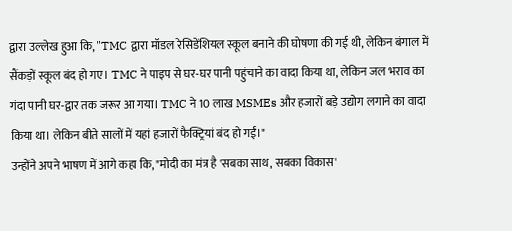द्वारा उल्लेख हुआ कि, "TMC द्वारा मॉडल रेसिडेंशियल स्कूल बनाने की घोषणा की गई थी, लेकिन बंगाल में सैंकड़ों स्कूल बंद हो गए। TMC ने पाइप से घर-घर पानी पहुंचाने का वादा किया था, लेकिन जल भराव का गंदा पानी घर-द्वार तक जरूर आ गया। TMC ने 10 लाख MSMEs और हजारों बड़े उद्योग लगाने का वादा किया था। लेकिन बीते सालों में यहां हजारों फैक्ट्रियां बंद हो गईं।"
उन्होंने अपने भाषण में आगे कहा कि, "मोदी का मंत्र है 'सबका साथ, सबका विकास'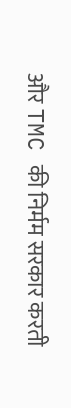और TMC की निर्मम सरकार करती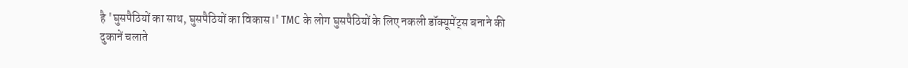है 'घुसपैठियों का साथ, घुसपैठियों का विकास।' TMC के लोग घुसपैठियों के लिए नकली डॉक्यूमेंट्स बनाने की दुकानें चलाते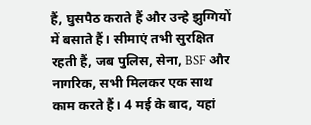हैं, घुसपैठ कराते हैं और उन्हे झुग्गियों में बसाते हैं। सीमाएं तभी सुरक्षित रहती हैं, जब पुलिस, सेना, BSF और नागरिक, सभी मिलकर एक साथ काम करते हैं। 4 मई के बाद, यहां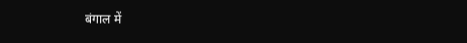बंगाल में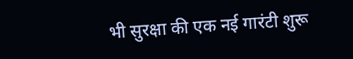भी सुरक्षा की एक नई गारंटी शुरू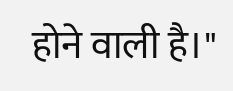होने वाली है।"